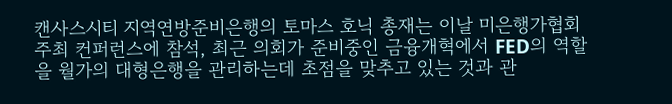캔사스시티 지역연방준비은행의 토마스 호닉 총재는 이날 미은행가협회 주최 컨퍼런스에 참석, 최근 의회가 준비중인 금융개혁에서 FED의 역할을 월가의 대형은행을 관리하는데 초점을 맞추고 있는 것과 관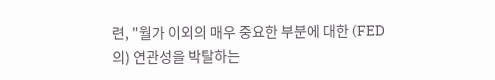련, "월가 이외의 매우 중요한 부분에 대한 (FED의) 연관성을 박탈하는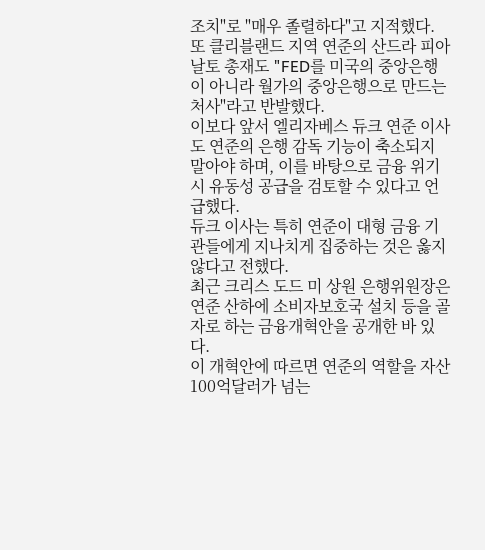조치"로 "매우 졸렬하다"고 지적했다.
또 클리블랜드 지역 연준의 산드라 피아날토 총재도 "FED를 미국의 중앙은행이 아니라 월가의 중앙은행으로 만드는 처사"라고 반발했다.
이보다 앞서 엘리자베스 듀크 연준 이사도 연준의 은행 감독 기능이 축소되지 말아야 하며, 이를 바탕으로 금융 위기시 유동성 공급을 검토할 수 있다고 언급했다.
듀크 이사는 특히 연준이 대형 금융 기관들에게 지나치게 집중하는 것은 옳지 않다고 전했다.
최근 크리스 도드 미 상원 은행위원장은 연준 산하에 소비자보호국 설치 등을 골자로 하는 금융개혁안을 공개한 바 있다.
이 개혁안에 따르면 연준의 역할을 자산 100억달러가 넘는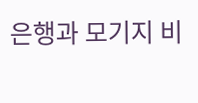은행과 모기지 비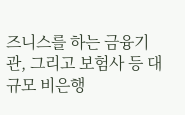즈니스를 하는 금융기관, 그리고 보험사 등 대규모 비은행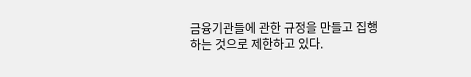금융기관들에 관한 규정을 만들고 집행하는 것으로 제한하고 있다.